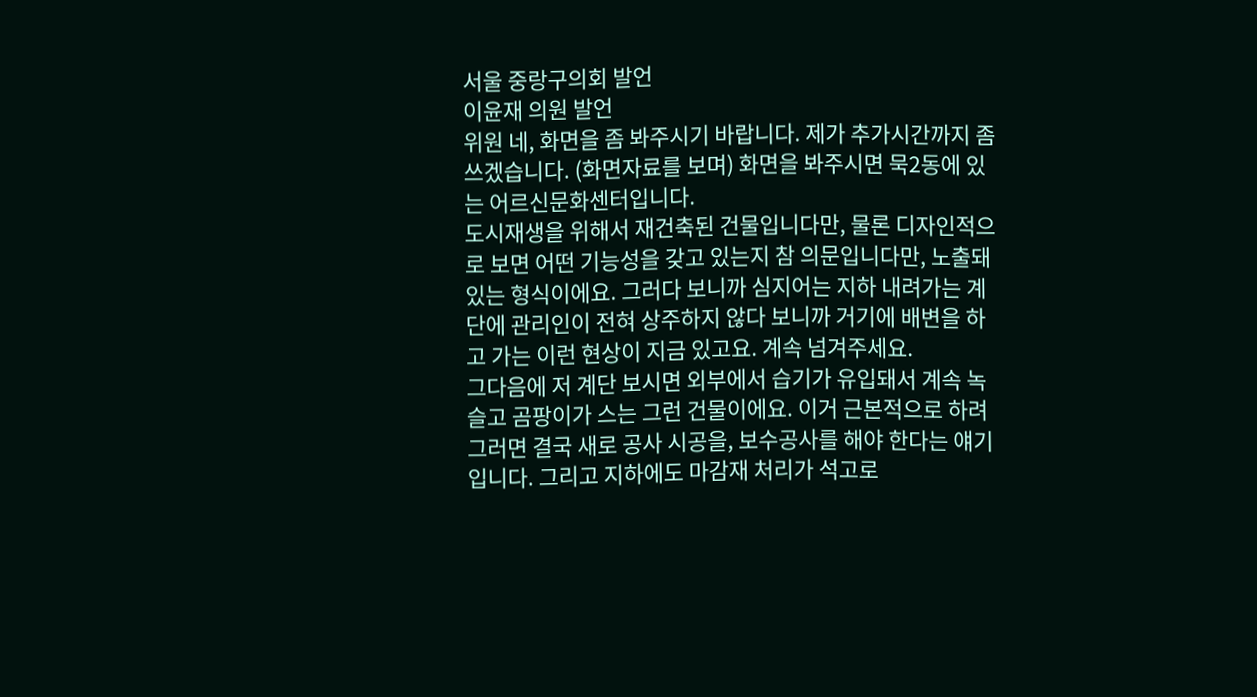서울 중랑구의회 발언
이윤재 의원 발언
위원 네, 화면을 좀 봐주시기 바랍니다. 제가 추가시간까지 좀 쓰겠습니다. (화면자료를 보며) 화면을 봐주시면 묵2동에 있는 어르신문화센터입니다.
도시재생을 위해서 재건축된 건물입니다만, 물론 디자인적으로 보면 어떤 기능성을 갖고 있는지 참 의문입니다만, 노출돼 있는 형식이에요. 그러다 보니까 심지어는 지하 내려가는 계단에 관리인이 전혀 상주하지 않다 보니까 거기에 배변을 하고 가는 이런 현상이 지금 있고요. 계속 넘겨주세요.
그다음에 저 계단 보시면 외부에서 습기가 유입돼서 계속 녹슬고 곰팡이가 스는 그런 건물이에요. 이거 근본적으로 하려 그러면 결국 새로 공사 시공을, 보수공사를 해야 한다는 얘기입니다. 그리고 지하에도 마감재 처리가 석고로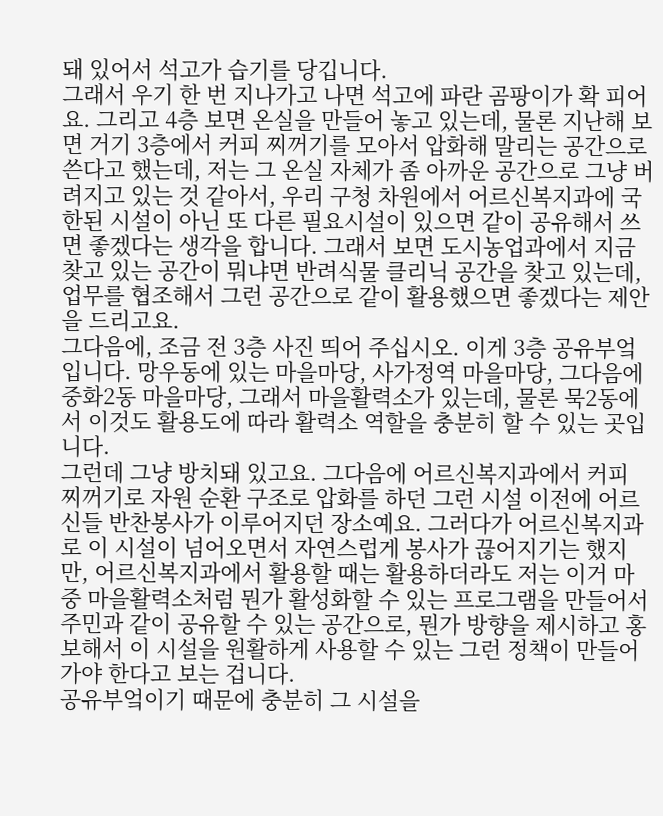돼 있어서 석고가 습기를 당깁니다.
그래서 우기 한 번 지나가고 나면 석고에 파란 곰팡이가 확 피어요. 그리고 4층 보면 온실을 만들어 놓고 있는데, 물론 지난해 보면 거기 3층에서 커피 찌꺼기를 모아서 압화해 말리는 공간으로 쓴다고 했는데, 저는 그 온실 자체가 좀 아까운 공간으로 그냥 버려지고 있는 것 같아서, 우리 구청 차원에서 어르신복지과에 국한된 시설이 아닌 또 다른 필요시설이 있으면 같이 공유해서 쓰면 좋겠다는 생각을 합니다. 그래서 보면 도시농업과에서 지금 찾고 있는 공간이 뭐냐면 반려식물 클리닉 공간을 찾고 있는데, 업무를 협조해서 그런 공간으로 같이 활용했으면 좋겠다는 제안을 드리고요.
그다음에, 조금 전 3층 사진 띄어 주십시오. 이게 3층 공유부엌입니다. 망우동에 있는 마을마당, 사가정역 마을마당, 그다음에 중화2동 마을마당, 그래서 마을활력소가 있는데, 물론 묵2동에서 이것도 활용도에 따라 활력소 역할을 충분히 할 수 있는 곳입니다.
그런데 그냥 방치돼 있고요. 그다음에 어르신복지과에서 커피 찌꺼기로 자원 순환 구조로 압화를 하던 그런 시설 이전에 어르신들 반찬봉사가 이루어지던 장소예요. 그러다가 어르신복지과로 이 시설이 넘어오면서 자연스럽게 봉사가 끊어지기는 했지만, 어르신복지과에서 활용할 때는 활용하더라도 저는 이거 마중 마을활력소처럼 뭔가 활성화할 수 있는 프로그램을 만들어서 주민과 같이 공유할 수 있는 공간으로, 뭔가 방향을 제시하고 홍보해서 이 시설을 원활하게 사용할 수 있는 그런 정책이 만들어 가야 한다고 보는 겁니다.
공유부엌이기 때문에 충분히 그 시설을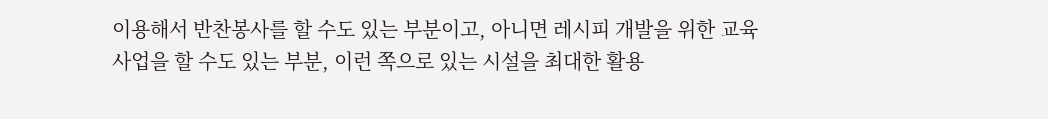이용해서 반찬봉사를 할 수도 있는 부분이고, 아니면 레시피 개발을 위한 교육사업을 할 수도 있는 부분, 이런 쪽으로 있는 시설을 최대한 활용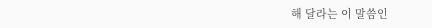해 달라는 이 말씀인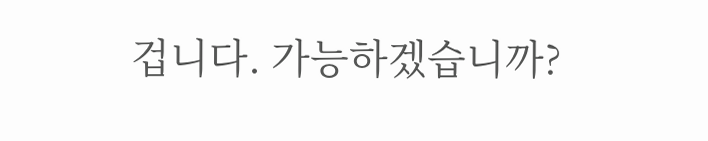겁니다. 가능하겠습니까?